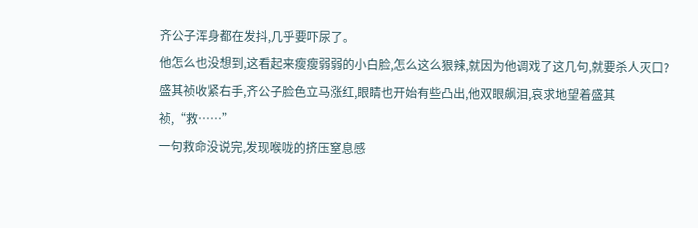齐公子浑身都在发抖,几乎要吓尿了。
他怎么也没想到,这看起来瘦瘦弱弱的小白脸,怎么这么狠辣,就因为他调戏了这几句,就要杀人灭口?
盛其祯收紧右手,齐公子脸色立马涨红,眼睛也开始有些凸出,他双眼飙泪,哀求地望着盛其祯,“救……”
一句救命没说完,发现喉咙的挤压窒息感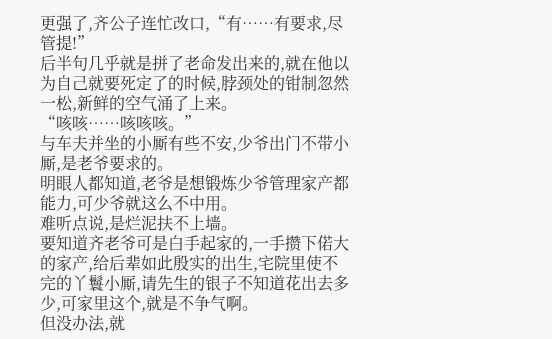更强了,齐公子连忙改口,“有……有要求,尽管提!”
后半句几乎就是拼了老命发出来的,就在他以为自己就要死定了的时候,脖颈处的钳制忽然一松,新鲜的空气涌了上来。
“咳咳……咳咳咳。”
与车夫并坐的小厮有些不安,少爷出门不带小厮,是老爷要求的。
明眼人都知道,老爷是想锻炼少爷管理家产都能力,可少爷就这么不中用。
难听点说,是烂泥扶不上墙。
要知道齐老爷可是白手起家的,一手攒下偌大的家产,给后辈如此殷实的出生,宅院里使不完的丫鬟小厮,请先生的银子不知道花出去多少,可家里这个,就是不争气啊。
但没办法,就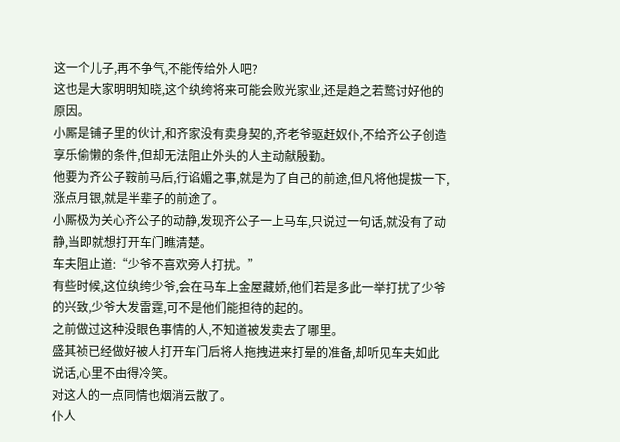这一个儿子,再不争气,不能传给外人吧?
这也是大家明明知晓,这个纨绔将来可能会败光家业,还是趋之若鹜讨好他的原因。
小厮是铺子里的伙计,和齐家没有卖身契的,齐老爷驱赶奴仆,不给齐公子创造享乐偷懒的条件,但却无法阻止外头的人主动献殷勤。
他要为齐公子鞍前马后,行谄媚之事,就是为了自己的前途,但凡将他提拔一下,涨点月银,就是半辈子的前途了。
小厮极为关心齐公子的动静,发现齐公子一上马车,只说过一句话,就没有了动静,当即就想打开车门瞧清楚。
车夫阻止道:“少爷不喜欢旁人打扰。”
有些时候,这位纨绔少爷,会在马车上金屋藏娇,他们若是多此一举打扰了少爷的兴致,少爷大发雷霆,可不是他们能担待的起的。
之前做过这种没眼色事情的人,不知道被发卖去了哪里。
盛其祯已经做好被人打开车门后将人拖拽进来打晕的准备,却听见车夫如此说话,心里不由得冷笑。
对这人的一点同情也烟消云散了。
仆人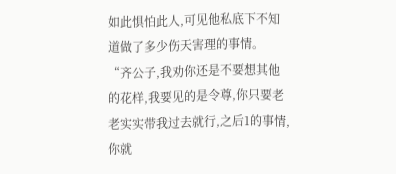如此惧怕此人,可见他私底下不知道做了多少伤天害理的事情。
“齐公子,我劝你还是不要想其他的花样,我要见的是令尊,你只要老老实实带我过去就行,之后1的事情,你就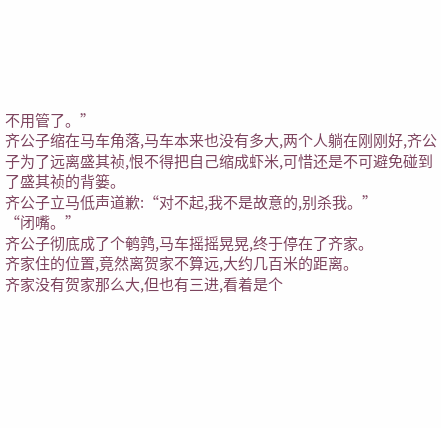不用管了。”
齐公子缩在马车角落,马车本来也没有多大,两个人躺在刚刚好,齐公子为了远离盛其祯,恨不得把自己缩成虾米,可惜还是不可避免碰到了盛其祯的背篓。
齐公子立马低声道歉:“对不起,我不是故意的,别杀我。”
“闭嘴。”
齐公子彻底成了个鹌鹑,马车摇摇晃晃,终于停在了齐家。
齐家住的位置,竟然离贺家不算远,大约几百米的距离。
齐家没有贺家那么大,但也有三进,看着是个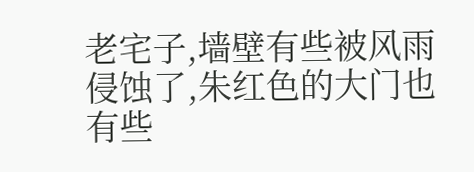老宅子,墙壁有些被风雨侵蚀了,朱红色的大门也有些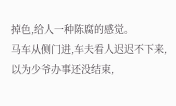掉色,给人一种陈腐的感觉。
马车从侧门进,车夫看人迟迟不下来,以为少爷办事还没结束,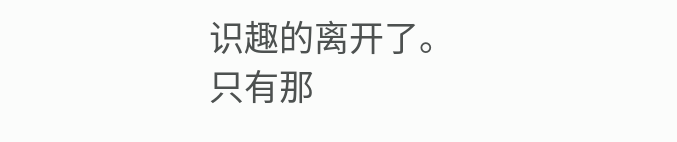识趣的离开了。
只有那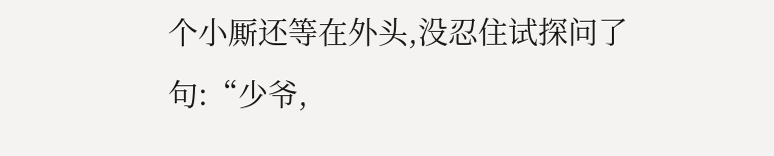个小厮还等在外头,没忍住试探问了句:“少爷,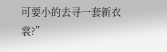可要小的去寻一套新衣裳?”